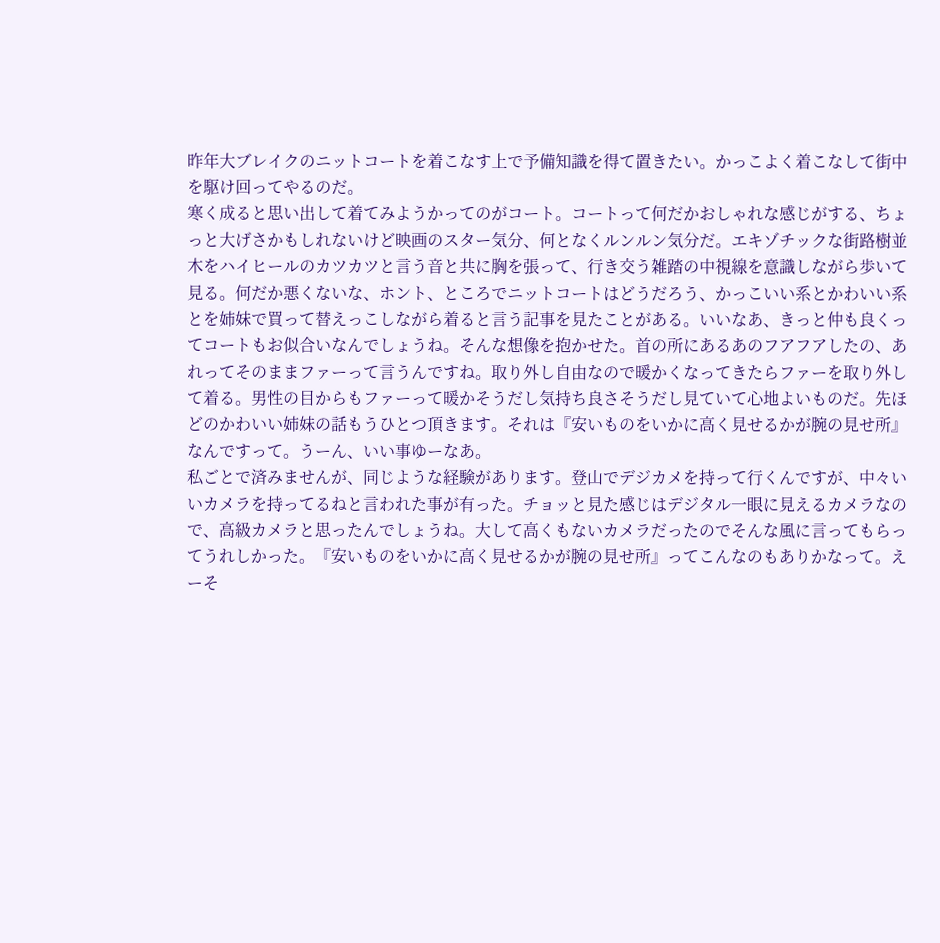昨年大ブレイクのニットコートを着こなす上で予備知識を得て置きたい。かっこよく着こなして街中を駆け回ってやるのだ。
寒く成ると思い出して着てみようかってのがコート。コートって何だかおしゃれな感じがする、ちょっと大げさかもしれないけど映画のスター気分、何となくルンルン気分だ。エキゾチックな街路樹並木をハイヒールのカツカツと言う音と共に胸を張って、行き交う雑踏の中視線を意識しながら歩いて見る。何だか悪くないな、ホント、ところでニットコートはどうだろう、かっこいい系とかわいい系とを姉妹で買って替えっこしながら着ると言う記事を見たことがある。いいなあ、きっと仲も良くってコートもお似合いなんでしょうね。そんな想像を抱かせた。首の所にあるあのフアフアしたの、あれってそのままファーって言うんですね。取り外し自由なので暖かくなってきたらファーを取り外して着る。男性の目からもファーって暖かそうだし気持ち良さそうだし見ていて心地よいものだ。先ほどのかわいい姉妹の話もうひとつ頂きます。それは『安いものをいかに高く見せるかが腕の見せ所』なんですって。うーん、いい事ゆーなあ。
私ごとで済みませんが、同じような経験があります。登山でデジカメを持って行くんですが、中々いいカメラを持ってるねと言われた事が有った。チョッと見た感じはデジタル一眼に見えるカメラなので、高級カメラと思ったんでしょうね。大して高くもないカメラだったのでそんな風に言ってもらってうれしかった。『安いものをいかに高く見せるかが腕の見せ所』ってこんなのもありかなって。えーそ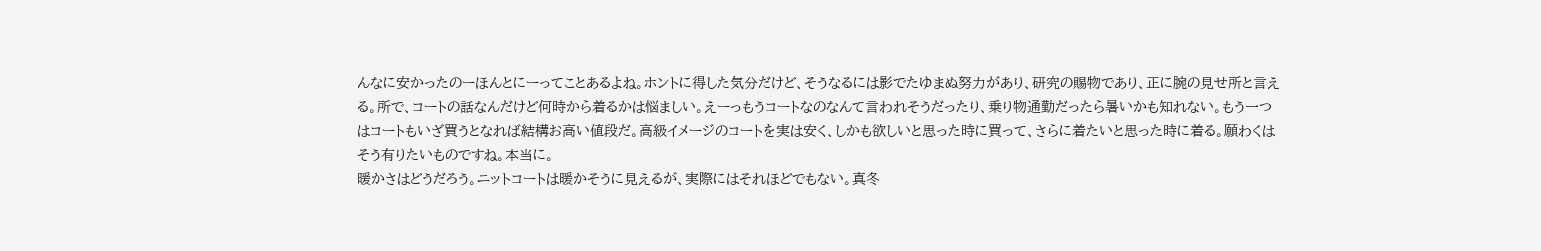んなに安かったのーほんとにーってことあるよね。ホントに得した気分だけど、そうなるには影でたゆまぬ努力があり、研究の賜物であり、正に腕の見せ所と言える。所で、コートの話なんだけど何時から着るかは悩ましい。えーっもうコートなのなんて言われそうだったり、乗り物通勤だったら暑いかも知れない。もう一つはコートもいざ買うとなれば結構お高い値段だ。高級イメージのコートを実は安く、しかも欲しいと思った時に買って、さらに着たいと思った時に着る。願わくはそう有りたいものですね。本当に。
暖かさはどうだろう。ニットコートは暖かそうに見えるが、実際にはそれほどでもない。真冬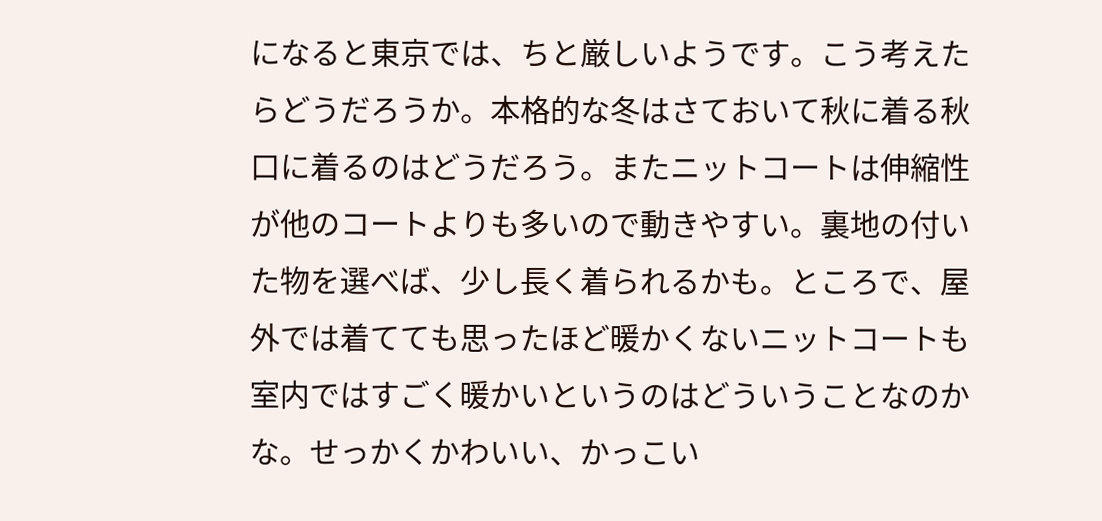になると東京では、ちと厳しいようです。こう考えたらどうだろうか。本格的な冬はさておいて秋に着る秋口に着るのはどうだろう。またニットコートは伸縮性が他のコートよりも多いので動きやすい。裏地の付いた物を選べば、少し長く着られるかも。ところで、屋外では着てても思ったほど暖かくないニットコートも室内ではすごく暖かいというのはどういうことなのかな。せっかくかわいい、かっこい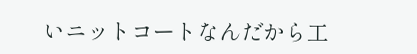いニットコートなんだから工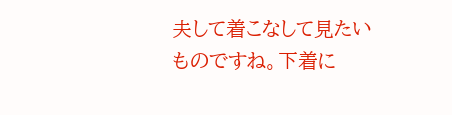夫して着こなして見たいものですね。下着に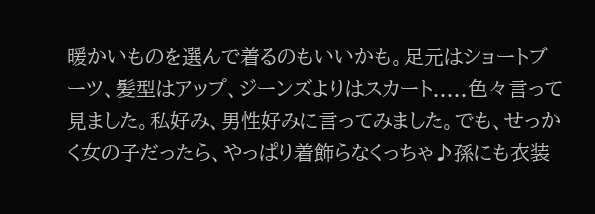暖かいものを選んで着るのもいいかも。足元はショートブーツ、髪型はアップ、ジーンズよりはスカート.....色々言って見ました。私好み、男性好みに言ってみました。でも、せっかく女の子だったら、やっぱり着飾らなくっちゃ♪孫にも衣装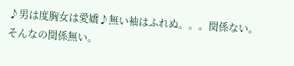♪男は度胸女は愛嬌♪無い袖はふれぬ。。。関係ない。そんなの関係無い。